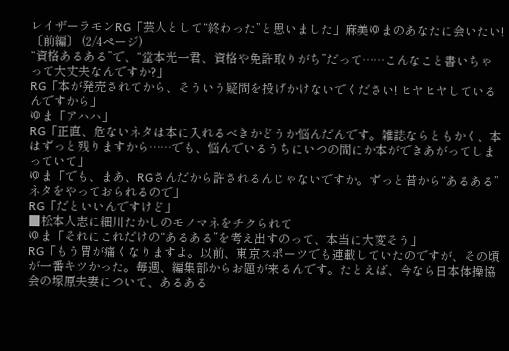レイザーラモンRG「芸人として“終わった”と思いました」麻美ゆまのあなたに会いたい!〔前編〕 (2/4ページ)
“資格あるある”で、“堂本光一君、資格や免許取りがち”だって……こんなこと書いちゃって大丈夫なんですか?」
RG「本が発売されてから、そういう疑問を投げかけないでください! ヒヤヒヤしているんですから」
ゆま「アハハ」
RG「正直、危ないネタは本に入れるべきかどうか悩んだんです。雑誌ならともかく、本はずっと残りますから……でも、悩んでいるうちにいつの間にか本ができあがってしまっていて」
ゆま「でも、まあ、RGさんだから許されるんじゃないですか。ずっと昔から“あるある”ネタをやっておられるので」
RG「だといいんですけど」
■松本人志に細川たかしのモノマネをチクられて
ゆま「それにこれだけの“あるある”を考え出すのって、本当に大変そう」
RG「もう胃が痛くなりますよ。以前、東京スポーツでも連載していたのですが、その頃が一番キツかった。毎週、編集部からお題が来るんです。たとえば、今なら日本体操協会の塚原夫妻について、あるある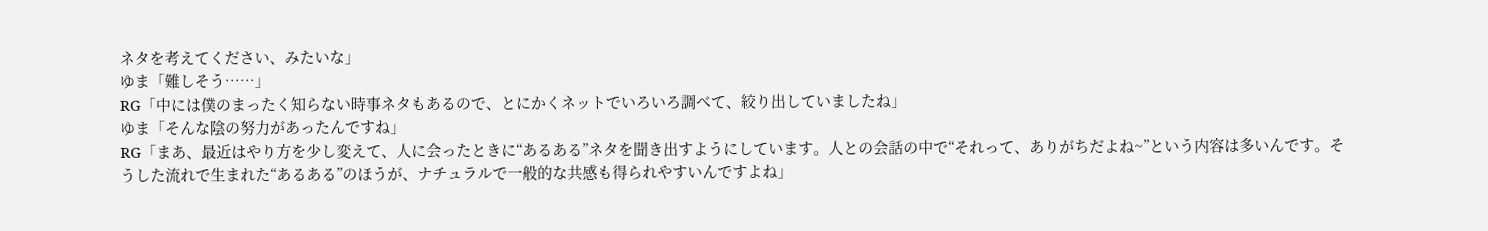ネタを考えてください、みたいな」
ゆま「難しそう……」
RG「中には僕のまったく知らない時事ネタもあるので、とにかくネットでいろいろ調べて、絞り出していましたね」
ゆま「そんな陰の努力があったんですね」
RG「まあ、最近はやり方を少し変えて、人に会ったときに“あるある”ネタを聞き出すようにしています。人との会話の中で“それって、ありがちだよね~”という内容は多いんです。そうした流れで生まれた“あるある”のほうが、ナチュラルで一般的な共感も得られやすいんですよね」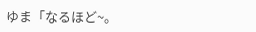ゆま「なるほど~。